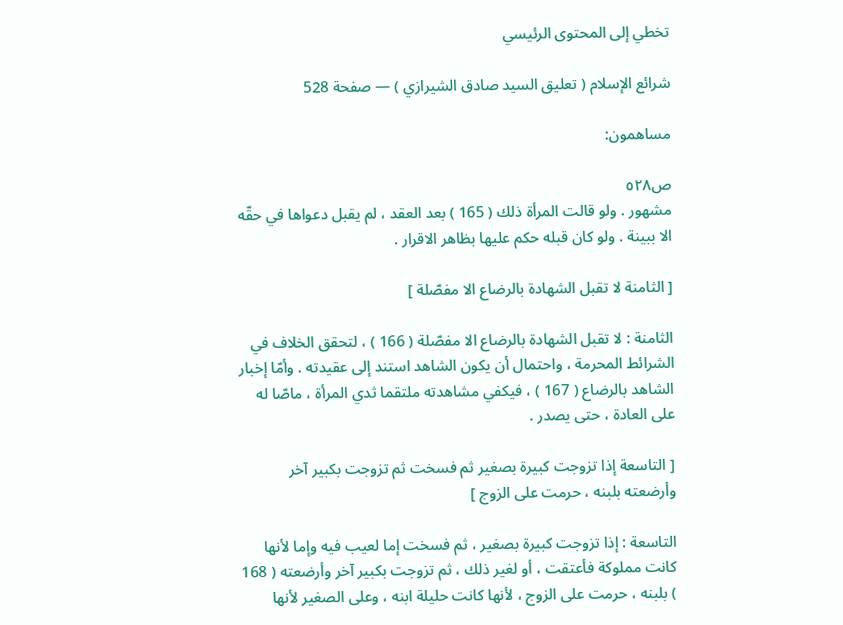تخطي إلى المحتوى الرئيسي

شرائع الإسلام ( تعليق السيد صادق الشيرازي ) — صفحة 528

مساهمون:

ص٥٢٨
مشهور . ولو قالت المرأة ذلك ( 165 ) بعد العقد ، لم يقبل دعواها في حقّه الا ببينة . ولو كان قبله حكم عليها بظاهر الاقرار .

[ الثامنة لا تقبل الشهادة بالرضاع الا مفصّلة ]

الثامنة : لا تقبل الشهادة بالرضاع الا مفصّلة ( 166 ) ، لتحقق الخلاف في الشرائط المحرمة ، واحتمال أن يكون الشاهد استند إلى عقيدته . وأمّا إخبار الشاهد بالرضاع ( 167 ) ، فيكفي مشاهدته ملتقما ثدي المرأة ، ماصّا له على العادة ، حتى يصدر .

[ التاسعة إذا تزوجت كبيرة بصغير ثم فسخت ثم تزوجت بكبير آخر وأرضعته بلبنه ، حرمت على الزوج ]

التاسعة : إذا تزوجت كبيرة بصغير ، ثم فسخت إما لعيب فيه وإما لأنها كانت مملوكة فأعتقت ، أو لغير ذلك ، ثم تزوجت بكبير آخر وأرضعته ( 168 ) بلبنه ، حرمت على الزوج ، لأنها كانت حليلة ابنه ، وعلى الصغير لأنها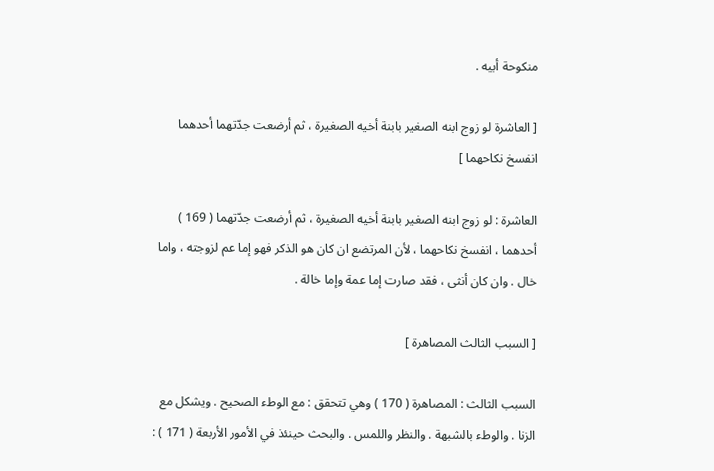منكوحة أبيه .

[ العاشرة لو زوج ابنه الصغير بابنة أخيه الصغيرة ، ثم أرضعت جدّتهما أحدهما انفسخ نكاحهما ]

العاشرة : لو زوج ابنه الصغير بابنة أخيه الصغيرة ، ثم أرضعت جدّتهما ( 169 ) أحدهما ، انفسخ نكاحهما ، لأن المرتضع ان كان هو الذكر فهو إما عم لزوجته ، واما خال . وان كان أنثى ، فقد صارت إما عمة وإما خالة .

[ السبب الثالث المصاهرة ]

السبب الثالث : المصاهرة ( 170 ) وهي تتحقق : مع الوطء الصحيح . ويشكل مع الزنا . والوطء بالشبهة . والنظر واللمس . والبحث حينئذ في الأمور الأربعة ( 171 ) :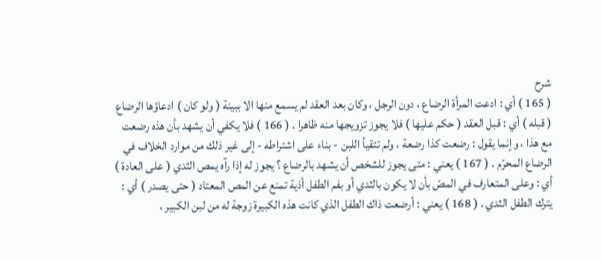شرح
( 165 ) أي : ادعت المرأة الرضاع ، دون الرجل ، وكان بعد العقد لم يسمع منها الا ببينة ( ولو كان ) ادعاؤها الرضاع ( قبله ) أي : قبل العقد ( حكم عليها ) فلا يجوز تزويجها منه ظاهرا . ( 166 ) فلا يكفي أن يشهد بأن هذه رضعت مع هذا ، وإنما يقول : رضعت كذا رضعة ، ولم تتقيأ اللبن - بناء على اشتراطه - إلى غير ذلك من موارد الخلاف في الرضاع المحرّم . ( 167 ) يعني : متى يجوز للشخص أن يشهد بالرضاع ؟ يجوز له إذا رآه يمص الثدي ( على العادة ) أي : وعلى المتعارف في المصّ بأن لا يكون بالثدي أو بفم الطفل أذية تمنع عن المص المعتاد ( حتى يصدر ) أي : يترك الطفل الثدي . ( 168 ) يعني : أرضعت ذاك الطفل الذي كانت هذه الكبيرة زوجة له من لبن الكبير ،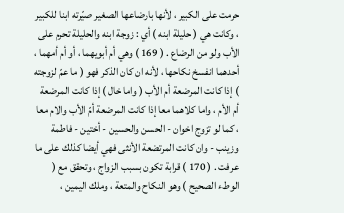حرمت على الكبير ، لأنها بارضاعها الصغير صيّرته ابنا للكبير ، وكانت هي ( حليلة ابنه ) أي : زوجة ابنه والحليلة تحرم على الأب ولو من الرضاع . ( 169 ) وهي أم أبويهما ، أو أم أمهما ، أحدهما انفسخ نكاحها ، لأنه ان كان الذكر فهو ( ما عمّ لزوجته ) إذا كانت المرضعة أم الأب ( واما خال ) إذا كانت المرضعة أم الأم ، واما كلاهما معا إذا كانت المرضعة أمّ الأب والام معا ، كما لو تزوج اخوان - الحسن والحسين - أختين - فاطمة وزينب - وان كانت المرتضعة الأنثى فهي أيضا كذلك على ما عرفت . ( 170 ) قرابة تكون بسبب الزواج ، وتحقق مع ( الوطء الصحيح ) وهو النكاح والمتعة ، وملك اليمين ،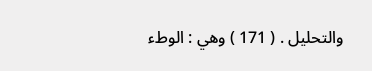والتحليل . ( 171 ) وهي : الوطء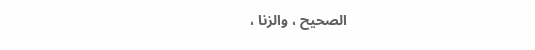الصحيح ، والزنا ،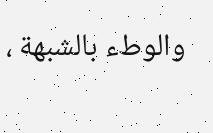والوطء بالشبهة ،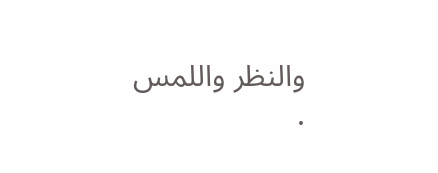والنظر واللمس .